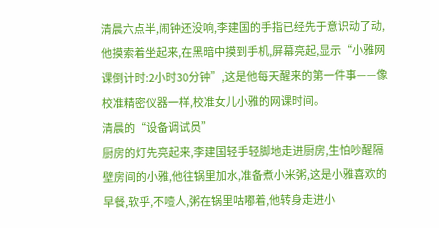清晨六点半,闹钟还没响,李建国的手指已经先于意识动了动,他摸索着坐起来,在黑暗中摸到手机,屏幕亮起,显示“小雅网课倒计时:2小时30分钟”,这是他每天醒来的第一件事——像校准精密仪器一样,校准女儿小雅的网课时间。
清晨的“设备调试员”
厨房的灯先亮起来,李建国轻手轻脚地走进厨房,生怕吵醒隔壁房间的小雅,他往锅里加水,准备煮小米粥,这是小雅喜欢的早餐,软乎,不噎人,粥在锅里咕嘟着,他转身走进小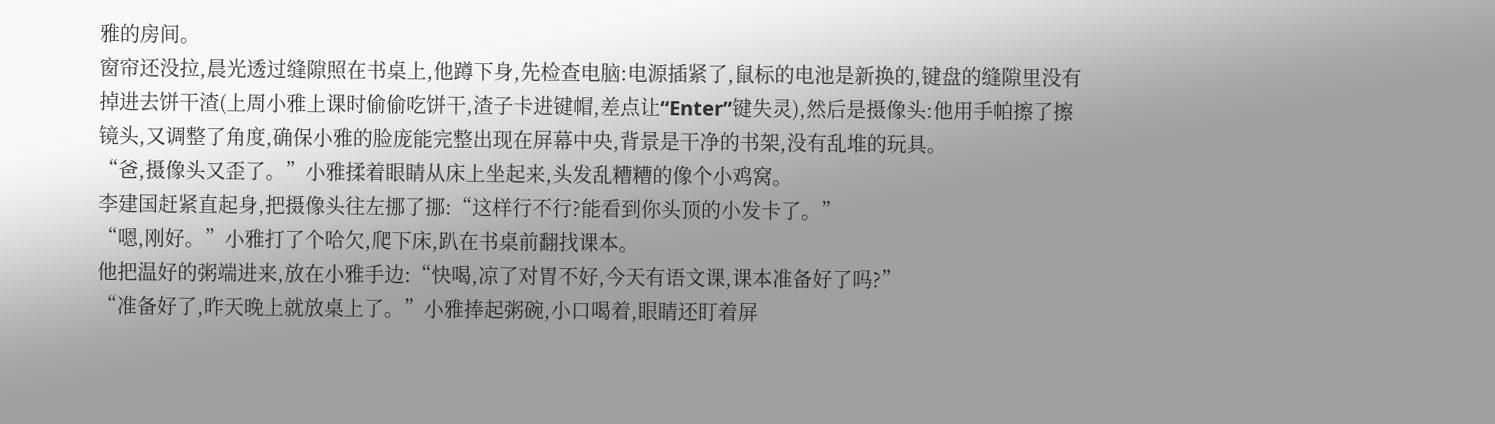雅的房间。
窗帘还没拉,晨光透过缝隙照在书桌上,他蹲下身,先检查电脑:电源插紧了,鼠标的电池是新换的,键盘的缝隙里没有掉进去饼干渣(上周小雅上课时偷偷吃饼干,渣子卡进键帽,差点让“Enter”键失灵),然后是摄像头:他用手帕擦了擦镜头,又调整了角度,确保小雅的脸庞能完整出现在屏幕中央,背景是干净的书架,没有乱堆的玩具。
“爸,摄像头又歪了。”小雅揉着眼睛从床上坐起来,头发乱糟糟的像个小鸡窝。
李建国赶紧直起身,把摄像头往左挪了挪:“这样行不行?能看到你头顶的小发卡了。”
“嗯,刚好。”小雅打了个哈欠,爬下床,趴在书桌前翻找课本。
他把温好的粥端进来,放在小雅手边:“快喝,凉了对胃不好,今天有语文课,课本准备好了吗?”
“准备好了,昨天晚上就放桌上了。”小雅捧起粥碗,小口喝着,眼睛还盯着屏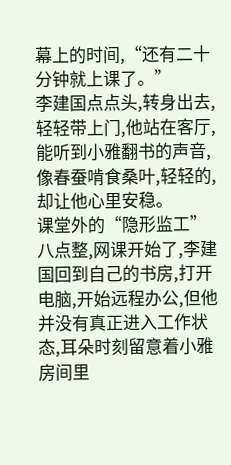幕上的时间,“还有二十分钟就上课了。”
李建国点点头,转身出去,轻轻带上门,他站在客厅,能听到小雅翻书的声音,像春蚕啃食桑叶,轻轻的,却让他心里安稳。
课堂外的“隐形监工”
八点整,网课开始了,李建国回到自己的书房,打开电脑,开始远程办公,但他并没有真正进入工作状态,耳朵时刻留意着小雅房间里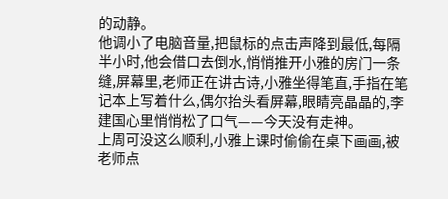的动静。
他调小了电脑音量,把鼠标的点击声降到最低,每隔半小时,他会借口去倒水,悄悄推开小雅的房门一条缝,屏幕里,老师正在讲古诗,小雅坐得笔直,手指在笔记本上写着什么,偶尔抬头看屏幕,眼睛亮晶晶的,李建国心里悄悄松了口气——今天没有走神。
上周可没这么顺利,小雅上课时偷偷在桌下画画,被老师点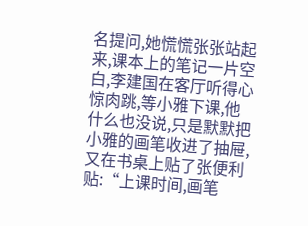名提问,她慌慌张张站起来,课本上的笔记一片空白,李建国在客厅听得心惊肉跳,等小雅下课,他什么也没说,只是默默把小雅的画笔收进了抽屉,又在书桌上贴了张便利贴:“上课时间,画笔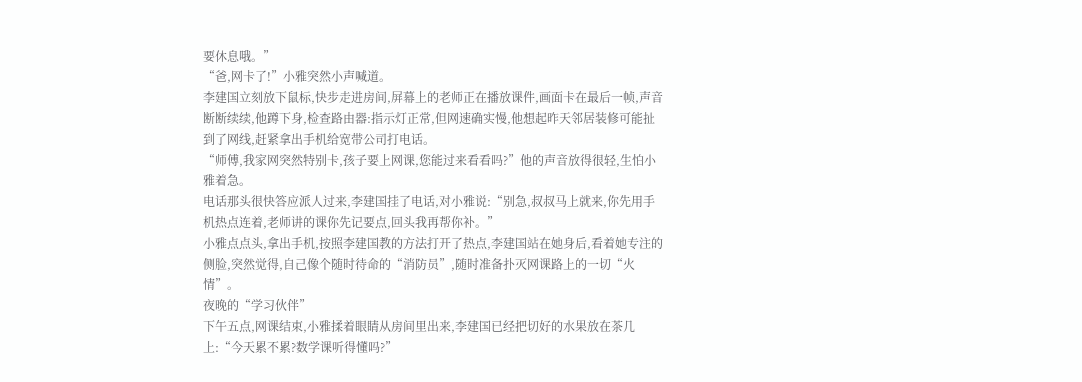要休息哦。”
“爸,网卡了!”小雅突然小声喊道。
李建国立刻放下鼠标,快步走进房间,屏幕上的老师正在播放课件,画面卡在最后一帧,声音断断续续,他蹲下身,检查路由器:指示灯正常,但网速确实慢,他想起昨天邻居装修可能扯到了网线,赶紧拿出手机给宽带公司打电话。
“师傅,我家网突然特别卡,孩子要上网课,您能过来看看吗?”他的声音放得很轻,生怕小雅着急。
电话那头很快答应派人过来,李建国挂了电话,对小雅说:“别急,叔叔马上就来,你先用手机热点连着,老师讲的课你先记要点,回头我再帮你补。”
小雅点点头,拿出手机,按照李建国教的方法打开了热点,李建国站在她身后,看着她专注的侧脸,突然觉得,自己像个随时待命的“消防员”,随时准备扑灭网课路上的一切“火情”。
夜晚的“学习伙伴”
下午五点,网课结束,小雅揉着眼睛从房间里出来,李建国已经把切好的水果放在茶几上:“今天累不累?数学课听得懂吗?”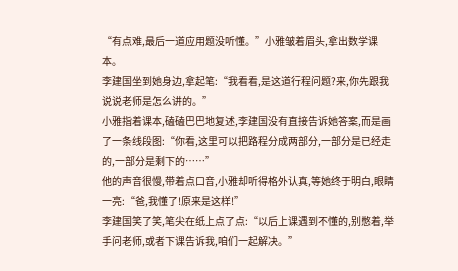“有点难,最后一道应用题没听懂。”小雅皱着眉头,拿出数学课本。
李建国坐到她身边,拿起笔:“我看看,是这道行程问题?来,你先跟我说说老师是怎么讲的。”
小雅指着课本,磕磕巴巴地复述,李建国没有直接告诉她答案,而是画了一条线段图:“你看,这里可以把路程分成两部分,一部分是已经走的,一部分是剩下的……”
他的声音很慢,带着点口音,小雅却听得格外认真,等她终于明白,眼睛一亮:“爸,我懂了!原来是这样!”
李建国笑了笑,笔尖在纸上点了点:“以后上课遇到不懂的,别憋着,举手问老师,或者下课告诉我,咱们一起解决。”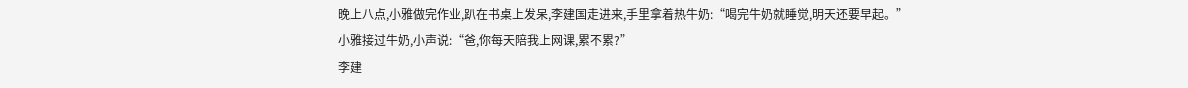晚上八点,小雅做完作业,趴在书桌上发呆,李建国走进来,手里拿着热牛奶:“喝完牛奶就睡觉,明天还要早起。”
小雅接过牛奶,小声说:“爸,你每天陪我上网课,累不累?”
李建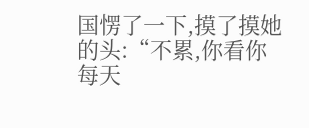国愣了一下,摸了摸她的头:“不累,你看你每天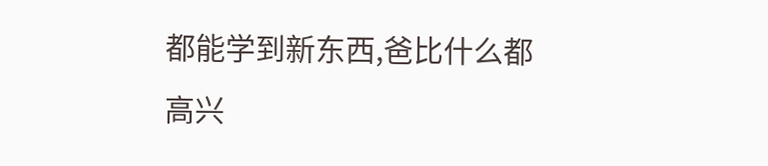都能学到新东西,爸比什么都高兴